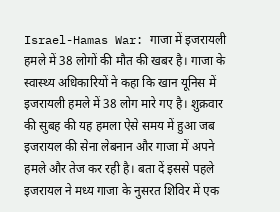Israel-Hamas War: गाजा में इजरायली हमले में 38 लोगों की मौत की खबर है। गाजा के स्वास्थ्य अधिकारियों ने कहा कि खान यूनिस में इजरायली हमले में 38 लोग मारे गए है। शुक्रवार की सुबह की यह हमला ऐसे समय में हुआ जब इजरायल की सेना लेबनान और गाजा में अपने हमले और तेज कर रही है। बता दें इससे पहले इजरायल ने मध्य गाजा के नुसरत शिविर में एक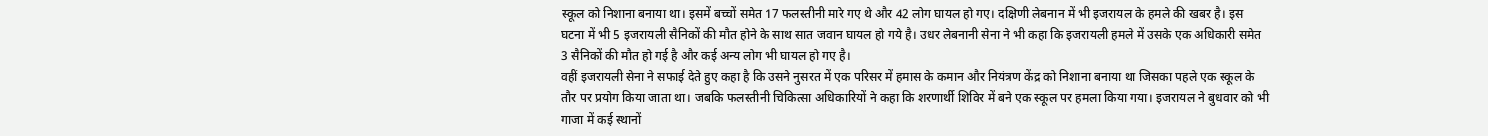स्कूल को निशाना बनाया था। इसमें बच्चों समेत 17 फलस्तीनी मारे गए थे और 42 लोग घायल हो गए। दक्षिणी लेबनान में भी इजरायल के हमले की खबर है। इस घटना में भी 5 इजरायली सैनिकों की मौत होने के साथ सात जवान घायल हो गये है। उधर लेबनानी सेना ने भी कहा कि इजरायली हमले में उसके एक अधिकारी समेत 3 सैनिकों की मौत हो गई है और कई अन्य लोग भी घायल हो गए है।
वहीं इजरायली सेना ने सफाई देते हुए कहा है कि उसने नुसरत में एक परिसर में हमास के कमान और नियंत्रण केंद्र को निशाना बनाया था जिसका पहले एक स्कूल के तौर पर प्रयोग किया जाता था। जबकि फलस्तीनी चिकित्सा अधिकारियों ने कहा कि शरणार्थी शिविर में बने एक स्कूल पर हमला किया गया। इजरायल ने बुधवार को भी गाजा में कई स्थानों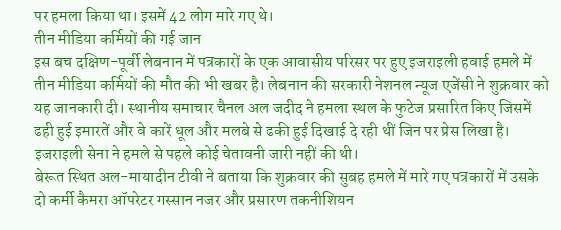पर हमला किया था। इसमें 42 लोग मारे गए थे।
तीन मीडिया कर्मियों की गई जान
इस बच दक्षिण-पूर्वी लेबनान में पत्रकारों के एक आवासीय परिसर पर हुए इजराइली हवाई हमले में तीन मीडिया कर्मियों की मौत की भी खबर है। लेबनान की सरकारी नेशनल न्यूज एजेंसी ने शुक्रवार को यह जानकारी दी। स्थानीय समाचार चैनल अल जदीद ने हमला स्थल के फुटेज प्रसारित किए जिसमें ढही हुई इमारतें और वे कारें धूल और मलबे से ढकी हुई दिखाई दे रही थीं जिन पर प्रेस लिखा है। इजराइली सेना ने हमले से पहले कोई चेतावनी जारी नहीं की थी।
बेरूत स्थित अल-मायादीन टीवी ने बताया कि शुक्रवार की सुबह हमले में मारे गए पत्रकारों में उसके दो कर्मी कैमरा ऑपरेटर गस्सान नजर और प्रसारण तकनीशियन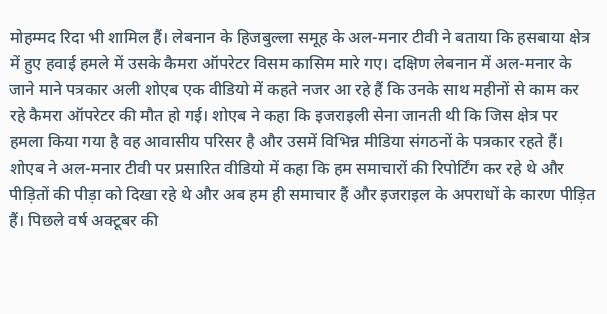मोहम्मद रिदा भी शामिल हैं। लेबनान के हिजबुल्ला समूह के अल-मनार टीवी ने बताया कि हसबाया क्षेत्र में हुए हवाई हमले में उसके कैमरा ऑपरेटर विसम कासिम मारे गए। दक्षिण लेबनान में अल-मनार के जाने माने पत्रकार अली शोएब एक वीडियो में कहते नजर आ रहे हैं कि उनके साथ महीनों से काम कर रहे कैमरा ऑपरेटर की मौत हो गई। शोएब ने कहा कि इजराइली सेना जानती थी कि जिस क्षेत्र पर हमला किया गया है वह आवासीय परिसर है और उसमें विभिन्न मीडिया संगठनों के पत्रकार रहते हैं।
शोएब ने अल-मनार टीवी पर प्रसारित वीडियो में कहा कि हम समाचारों की रिपोर्टिंग कर रहे थे और पीड़ितों की पीड़ा को दिखा रहे थे और अब हम ही समाचार हैं और इजराइल के अपराधों के कारण पीड़ित हैं। पिछले वर्ष अक्टूबर की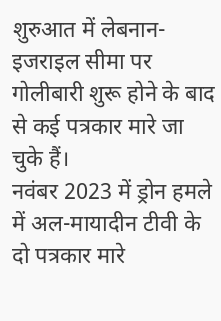शुरुआत में लेबनान-इजराइल सीमा पर गोलीबारी शुरू होने के बाद से कई पत्रकार मारे जा चुके हैं।
नवंबर 2023 में ड्रोन हमले में अल-मायादीन टीवी के दो पत्रकार मारे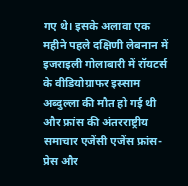गए थे। इसके अलावा एक महीने पहले दक्षिणी लेबनान में इजराइली गोलाबारी में रॉयटर्स के वीडियोग्राफर इस्साम अब्दुल्ला की मौत हो गई थी और फ्रांस की अंतरराष्ट्रीय समाचार एजेंसी एजेंस फ्रांस-प्रेस और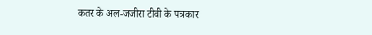कतर के अल-जजीरा टीवी के पत्रकार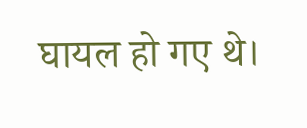घायल हो गए थे।